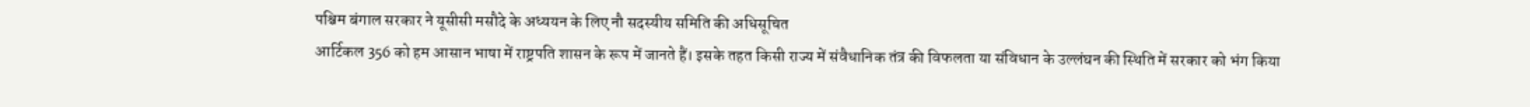पश्चिम बंगाल सरकार ने यूसीसी मसौदे के अध्ययन के लिए नौ सदस्यीय समिति की अधिसूचित
आर्टिकल 356 को हम आसान भाषा में राष्ट्रपति शासन के रूप में जानते हैं। इसके तहत किसी राज्य में संवैधानिक तंत्र की विफलता या संविधान के उल्लंघन की स्थिति में सरकार को भंग किया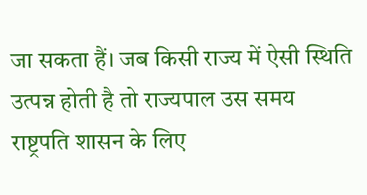जा सकता हैं। जब किसी राज्य में ऐसी स्थिति उत्पन्न होती है तो राज्यपाल उस समय राष्ट्रपति शासन के लिए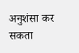अनुशंसा कर सकता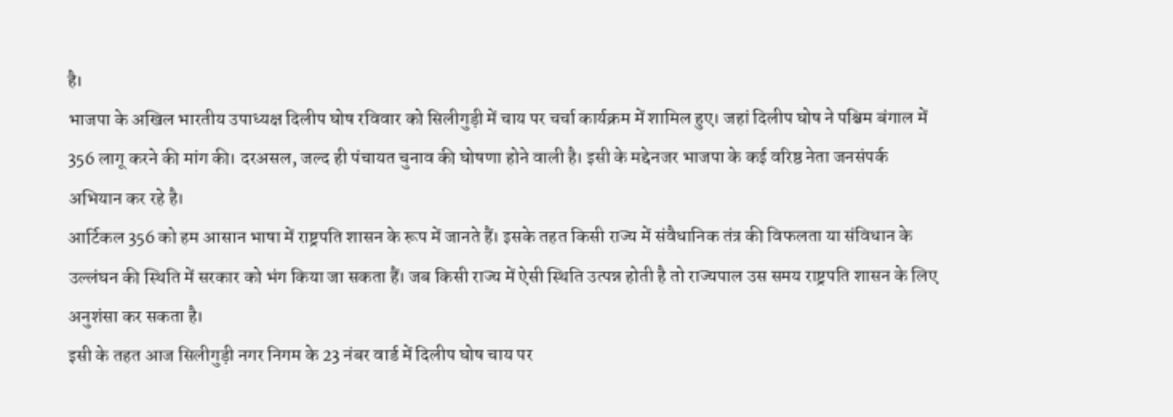है।
भाजपा के अखिल भारतीय उपाध्यक्ष दिलीप घोष रविवार को सिलीगुड़ी में चाय पर चर्चा कार्यक्रम में शामिल हुए। जहां दिलीप घोष ने पश्चिम बंगाल में 356 लागू करने की मांग की। दरअसल, जल्द ही पंचायत चुनाव की घोषणा होने वाली है। इसी के मद्देनजर भाजपा के कई वरिष्ठ नेता जनसंपर्क अभियान कर रहे है।
आर्टिकल 356 को हम आसान भाषा में राष्ट्रपति शासन के रूप में जानते हैं। इसके तहत किसी राज्य में संवैधानिक तंत्र की विफलता या संविधान के उल्लंघन की स्थिति में सरकार को भंग किया जा सकता हैं। जब किसी राज्य में ऐसी स्थिति उत्पन्न होती है तो राज्यपाल उस समय राष्ट्रपति शासन के लिए अनुशंसा कर सकता है।
इसी के तहत आज सिलीगुड़ी नगर निगम के 23 नंबर वार्ड में दिलीप घोष चाय पर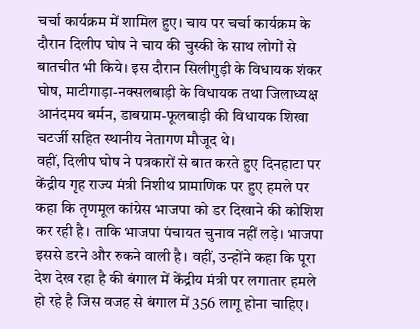चर्चा कार्यक्रम में शामिल हुए। चाय पर चर्चा कार्यक्रम के दौरान दिलीप घोष ने चाय की चुस्की के साथ लोगों से बातचीत भी किये। इस दौरान सिलीगुड़ी के विधायक शंकर घोष, माटीगाड़ा-नक्सलबाड़ी के विधायक तथा जिलाध्यक्ष आनंदमय बर्मन, डाबग्राम-फूलबाड़ी की विधायक शिखा चटर्जी सहित स्थानीय नेतागण मौजूद थे।
वहीं, दिलीप घोष ने पत्रकारों से बात करते हुए दिनहाटा पर केंद्रीय गृह राज्य मंत्री निशीथ प्रामाणिक पर हुए हमले पर कहा कि तृणमूल कांग्रेस भाजपा को डर दिखाने की कोशिश कर रही है। ताकि भाजपा पंचायत चुनाव नहीं लड़े। भाजपा इससे डरने और रुकने वाली है। वहीं, उन्होंने कहा कि पूरा देश देख रहा है की बंगाल में केंद्रीय मंत्री पर लगातार हमले हो रहे है जिस वजह से बंगाल में 356 लागू होना चाहिए।